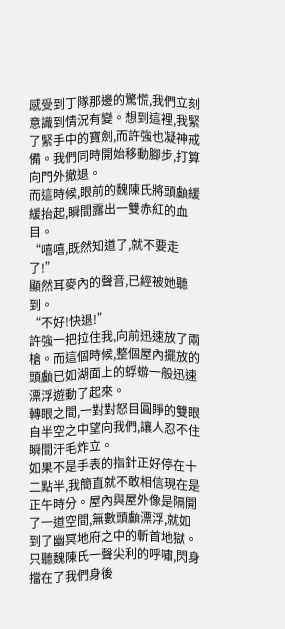感受到丁隊那邊的驚慌,我們立刻意識到情況有變。想到這裡,我緊了緊手中的寶劍,而許強也凝神戒備。我們同時開始移動腳步,打算向門外撤退。
而這時候,眼前的魏陳氏將頭顱緩緩抬起,瞬間露出一雙赤紅的血目。
“嘻嘻,既然知道了,就不要走了!”
顯然耳麥內的聲音,已經被她聽到。
“不好!快退!”
許強一把拉住我,向前迅速放了兩槍。而這個時候,整個屋內擺放的頭顱已如湖面上的蜉蝣一般迅速漂浮遊動了起來。
轉眼之間,一對對怒目圓睜的雙眼自半空之中望向我們,讓人忍不住瞬間汗毛炸立。
如果不是手表的指針正好停在十二點半,我簡直就不敢相信現在是正午時分。屋內與屋外像是隔開了一道空間,無數頭顱漂浮,就如到了幽冥地府之中的斬首地獄。
只聽魏陳氏一聲尖利的呼嘯,閃身擋在了我們身後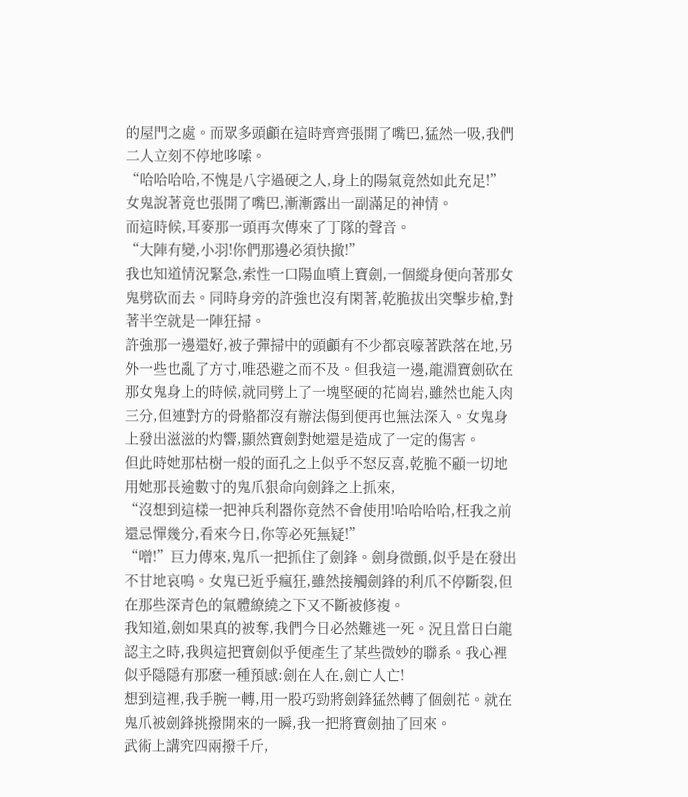的屋門之處。而眾多頭顱在這時齊齊張開了嘴巴,猛然一吸,我們二人立刻不停地哆嗦。
“哈哈哈哈,不愧是八字過硬之人,身上的陽氣竟然如此充足!”
女鬼說著竟也張開了嘴巴,漸漸露出一副滿足的神情。
而這時候,耳麥那一頭再次傳來了丁隊的聲音。
“大陣有變,小羽!你們那邊必須快撤!”
我也知道情況緊急,索性一口陽血噴上寶劍,一個縱身便向著那女鬼劈砍而去。同時身旁的許強也沒有閑著,乾脆拔出突擊步槍,對著半空就是一陣狂掃。
許強那一邊還好,被子彈掃中的頭顱有不少都哀嚎著跌落在地,另外一些也亂了方寸,唯恐避之而不及。但我這一邊,龍淵寶劍砍在那女鬼身上的時候,就同劈上了一塊堅硬的花崗岩,雖然也能入肉三分,但連對方的骨骼都沒有辦法傷到便再也無法深入。女鬼身上發出滋滋的灼響,顯然寶劍對她還是造成了一定的傷害。
但此時她那枯樹一般的面孔之上似乎不怒反喜,乾脆不顧一切地用她那長逾數寸的鬼爪狠命向劍鋒之上抓來,
“沒想到這樣一把神兵利器你竟然不會使用!哈哈哈哈,枉我之前還忌憚幾分,看來今日,你等必死無疑!”
“噌!”巨力傳來,鬼爪一把抓住了劍鋒。劍身微顫,似乎是在發出不甘地哀鳴。女鬼已近乎瘋狂,雖然接觸劍鋒的利爪不停斷裂,但在那些深青色的氣體繚繞之下又不斷被修複。
我知道,劍如果真的被奪,我們今日必然難逃一死。況且當日白龍認主之時,我與這把寶劍似乎便產生了某些微妙的聯系。我心裡似乎隱隱有那麽一種預感:劍在人在,劍亡人亡!
想到這裡,我手腕一轉,用一股巧勁將劍鋒猛然轉了個劍花。就在鬼爪被劍鋒挑撥開來的一瞬,我一把將寶劍抽了回來。
武術上講究四兩撥千斤,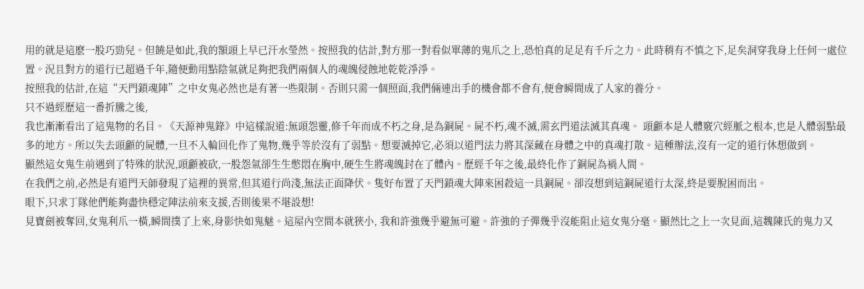用的就是這麽一股巧勁兒。但饒是如此,我的額頭上早已汗水瑩然。按照我的估計,對方那一對看似單薄的鬼爪之上,恐怕真的足足有千斤之力。此時稍有不慎之下,足矣洞穿我身上任何一處位置。況且對方的道行已超過千年,隨便動用點陰氣就足夠把我們兩個人的魂魄侵蝕地乾乾淨淨。
按照我的估計,在這“天門鎖魂陣”之中女鬼必然也是有著一些限制。否則只需一個照面,我們倆連出手的機會都不會有,便會瞬間成了人家的養分。
只不過經歷這一番折騰之後,
我也漸漸看出了這鬼物的名目。《天源神鬼錄》中這樣說道:無頭怨靈,修千年而成不朽之身,是為銅屍。屍不朽,魂不滅,需玄門道法滅其真魂。 頭顱本是人體竅穴經脈之根本,也是人體弱點最多的地方。所以失去頭顱的屍體,一旦不入輪回化作了鬼物,幾乎等於沒有了弱點。想要滅掉它,必須以道門法力將其深藏在身體之中的真魂打散。這種辦法,沒有一定的道行休想做到。
顯然這女鬼生前遇到了特殊的狀況,頭顱被砍,一股怨氣卻生生憋悶在胸中,硬生生將魂魄封在了體內。歷經千年之後,最終化作了銅屍為禍人間。
在我們之前,必然是有道門天師發現了這裡的異常,但其道行尚淺,無法正面降伏。隻好布置了天門鎖魂大陣來困殺這一具銅屍。卻沒想到這銅屍道行太深,終是要脫困而出。
眼下,只求丁隊他們能夠盡快穩定陣法前來支援,否則後果不堪設想!
見寶劍被奪回,女鬼利爪一橫,瞬間撲了上來,身影快如鬼魅。這屋內空間本就狹小, 我和許強幾乎避無可避。許強的子彈幾乎沒能阻止這女鬼分毫。顯然比之上一次見面,這魏陳氏的鬼力又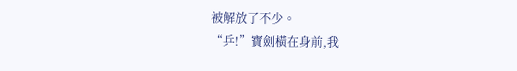被解放了不少。
“乒!”寶劍橫在身前,我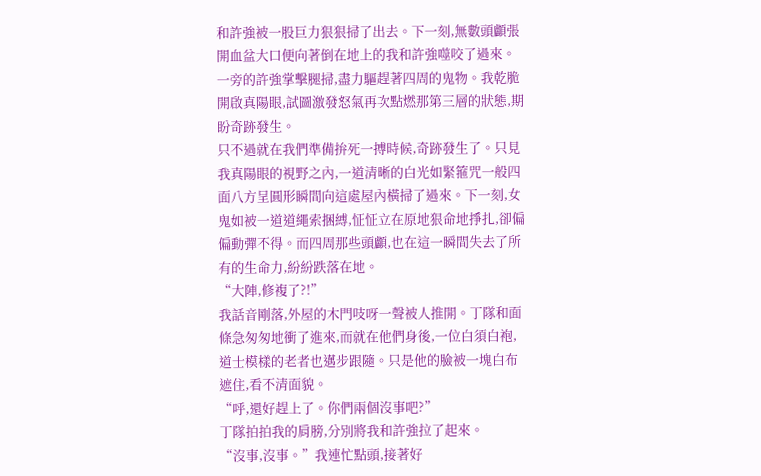和許強被一股巨力狠狠掃了出去。下一刻,無數頭顱張開血盆大口便向著倒在地上的我和許強噬咬了過來。
一旁的許強掌擊腿掃,盡力驅趕著四周的鬼物。我乾脆開啟真陽眼,試圖激發怒氣再次點燃那第三層的狀態,期盼奇跡發生。
只不過就在我們準備拚死一搏時候,奇跡發生了。只見我真陽眼的視野之內,一道清晰的白光如緊箍咒一般四面八方呈圓形瞬間向這處屋內橫掃了過來。下一刻,女鬼如被一道道繩索捆縛,怔怔立在原地狠命地掙扎,卻偏偏動彈不得。而四周那些頭顱,也在這一瞬間失去了所有的生命力,紛紛跌落在地。
“大陣,修複了?!”
我話音剛落,外屋的木門吱呀一聲被人推開。丁隊和面條急匆匆地衝了進來,而就在他們身後,一位白須白袍,道士模樣的老者也邁步跟隨。只是他的臉被一塊白布遮住,看不清面貌。
“呼,還好趕上了。你們兩個沒事吧?”
丁隊拍拍我的肩膀,分別將我和許強拉了起來。
“沒事,沒事。”我連忙點頭,接著好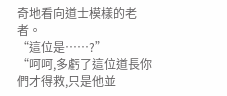奇地看向道士模樣的老者。
“這位是……?”
“呵呵,多虧了這位道長你們才得救,只是他並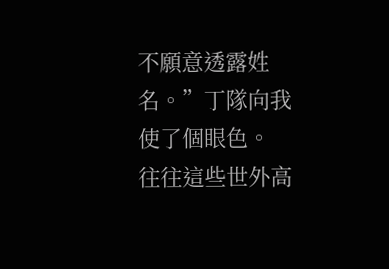不願意透露姓名。”丁隊向我使了個眼色。
往往這些世外高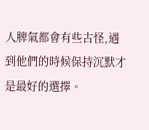人脾氣都會有些古怪,遇到他們的時候保持沉默才是最好的選擇。